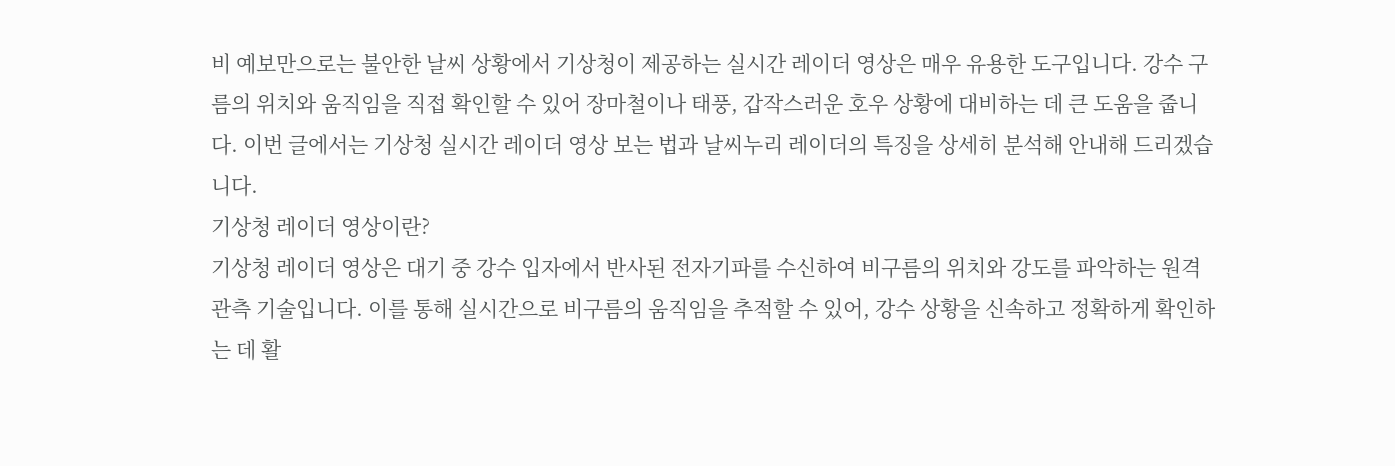비 예보만으로는 불안한 날씨 상황에서 기상청이 제공하는 실시간 레이더 영상은 매우 유용한 도구입니다. 강수 구름의 위치와 움직임을 직접 확인할 수 있어 장마철이나 태풍, 갑작스러운 호우 상황에 대비하는 데 큰 도움을 줍니다. 이번 글에서는 기상청 실시간 레이더 영상 보는 법과 날씨누리 레이더의 특징을 상세히 분석해 안내해 드리겠습니다.
기상청 레이더 영상이란?
기상청 레이더 영상은 대기 중 강수 입자에서 반사된 전자기파를 수신하여 비구름의 위치와 강도를 파악하는 원격관측 기술입니다. 이를 통해 실시간으로 비구름의 움직임을 추적할 수 있어, 강수 상황을 신속하고 정확하게 확인하는 데 활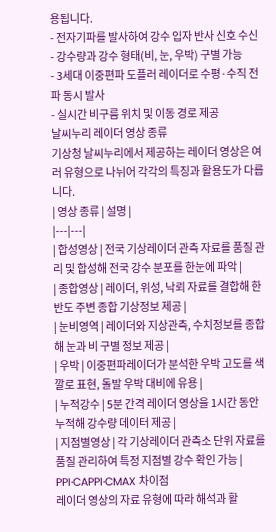용됩니다.
- 전자기파를 발사하여 강수 입자 반사 신호 수신
- 강수량과 강수 형태(비, 눈, 우박) 구별 가능
- 3세대 이중편파 도플러 레이더로 수평·수직 전파 동시 발사
- 실시간 비구름 위치 및 이동 경로 제공
날씨누리 레이더 영상 종류
기상청 날씨누리에서 제공하는 레이더 영상은 여러 유형으로 나뉘어 각각의 특징과 활용도가 다릅니다.
| 영상 종류 | 설명 |
|---|---|
| 합성영상 | 전국 기상레이더 관측 자료를 품질 관리 및 합성해 전국 강수 분포를 한눈에 파악 |
| 종합영상 | 레이더, 위성, 낙뢰 자료를 결합해 한반도 주변 종합 기상정보 제공 |
| 눈비영역 | 레이더와 지상관측, 수치정보를 종합해 눈과 비 구별 정보 제공 |
| 우박 | 이중편파레이더가 분석한 우박 고도를 색깔로 표현, 돌발 우박 대비에 유용 |
| 누적강수 | 5분 간격 레이더 영상을 1시간 동안 누적해 강수량 데이터 제공 |
| 지점별영상 | 각 기상레이더 관측소 단위 자료를 품질 관리하여 특정 지점별 강수 확인 가능 |
PPI·CAPPI·CMAX 차이점
레이더 영상의 자료 유형에 따라 해석과 활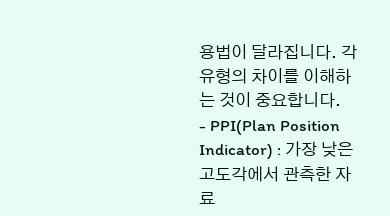용법이 달라집니다. 각 유형의 차이를 이해하는 것이 중요합니다.
- PPI(Plan Position Indicator) : 가장 낮은 고도각에서 관측한 자료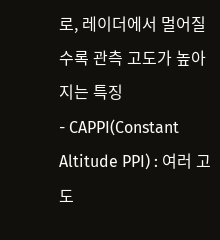로, 레이더에서 멀어질수록 관측 고도가 높아지는 특징
- CAPPI(Constant Altitude PPI) : 여러 고도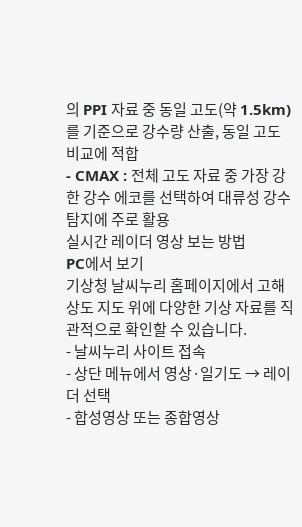의 PPI 자료 중 동일 고도(약 1.5km)를 기준으로 강수량 산출, 동일 고도 비교에 적합
- CMAX : 전체 고도 자료 중 가장 강한 강수 에코를 선택하여 대류성 강수 탐지에 주로 활용
실시간 레이더 영상 보는 방법
PC에서 보기
기상청 날씨누리 홈페이지에서 고해상도 지도 위에 다양한 기상 자료를 직관적으로 확인할 수 있습니다.
- 날씨누리 사이트 접속
- 상단 메뉴에서 영상·일기도 → 레이더 선택
- 합성영상 또는 종합영상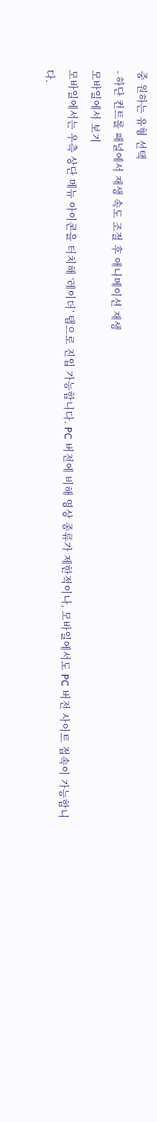중 원하는 유형 선택
- 하단 컨트롤 패널에서 재생 속도 조절 후 애니메이션 재생
모바일에서 보기
모바일에서는 우측 상단 메뉴 아이콘을 터치해 ‘레이더’ 탭으로 진입 가능합니다. PC 버전에 비해 영상 종류가 제한적이나, 모바일에서도 PC 버전 사이트 접속이 가능합니다.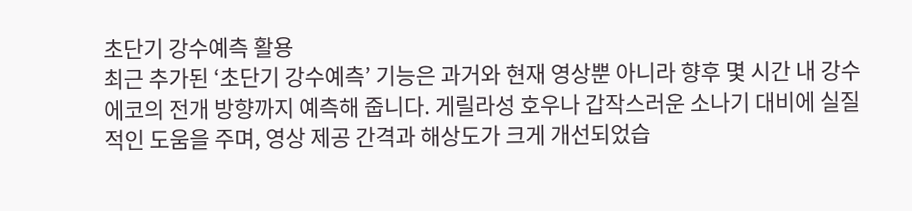초단기 강수예측 활용
최근 추가된 ‘초단기 강수예측’ 기능은 과거와 현재 영상뿐 아니라 향후 몇 시간 내 강수 에코의 전개 방향까지 예측해 줍니다. 게릴라성 호우나 갑작스러운 소나기 대비에 실질적인 도움을 주며, 영상 제공 간격과 해상도가 크게 개선되었습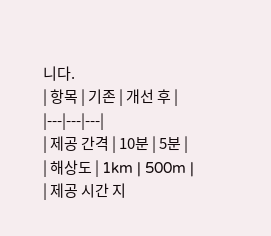니다.
| 항목 | 기존 | 개선 후 |
|---|---|---|
| 제공 간격 | 10분 | 5분 |
| 해상도 | 1km | 500m |
| 제공 시간 지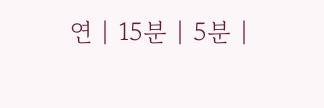연 | 15분 | 5분 |